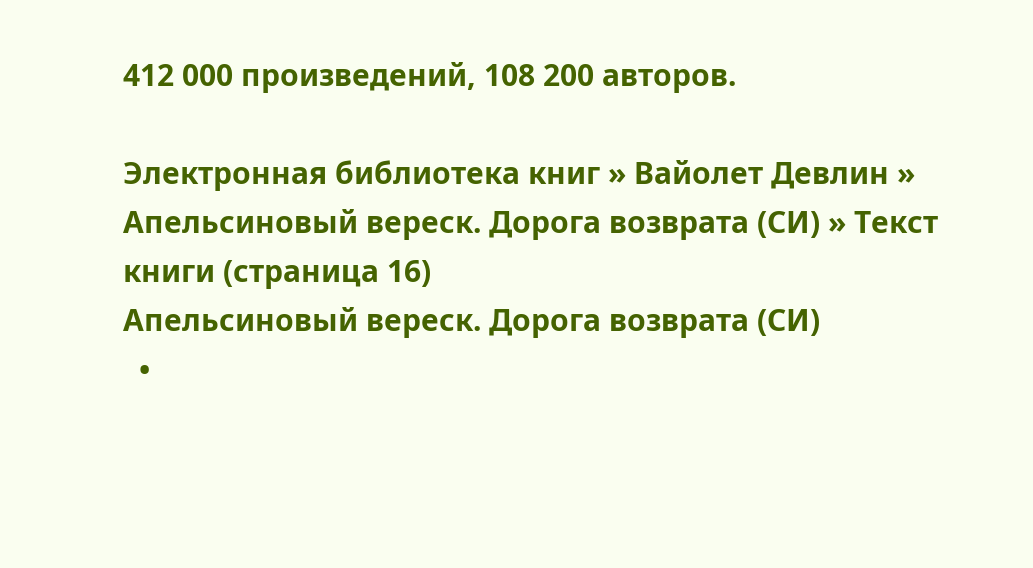412 000 произведений, 108 200 авторов.

Электронная библиотека книг » Вайолет Девлин » Апельсиновый вереск. Дорога возврата (СИ) » Текст книги (страница 16)
Апельсиновый вереск. Дорога возврата (СИ)
  •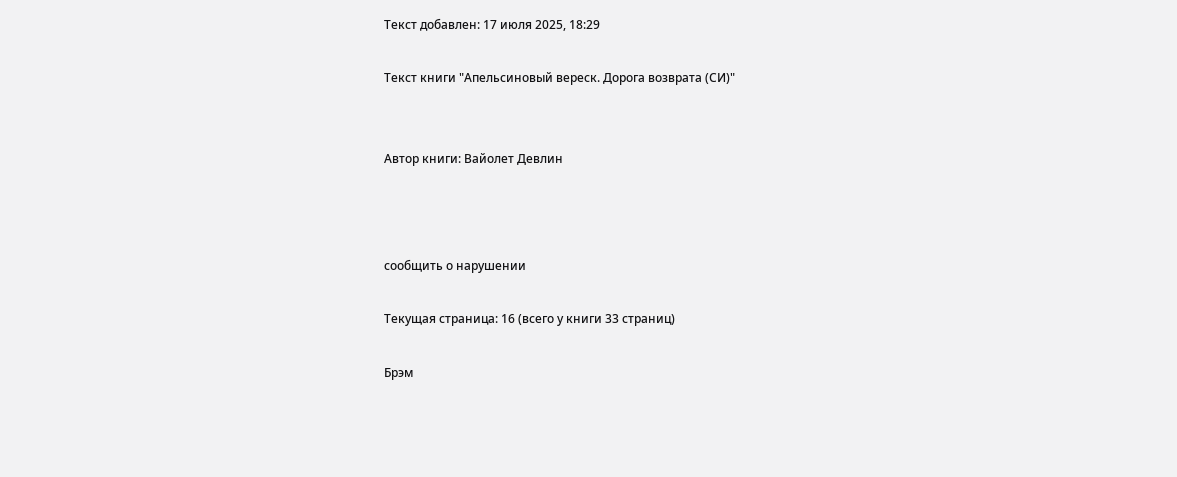Текст добавлен: 17 июля 2025, 18:29

Текст книги "Апельсиновый вереск. Дорога возврата (СИ)"


Автор книги: Вайолет Девлин



сообщить о нарушении

Текущая страница: 16 (всего у книги 33 страниц)

Брэм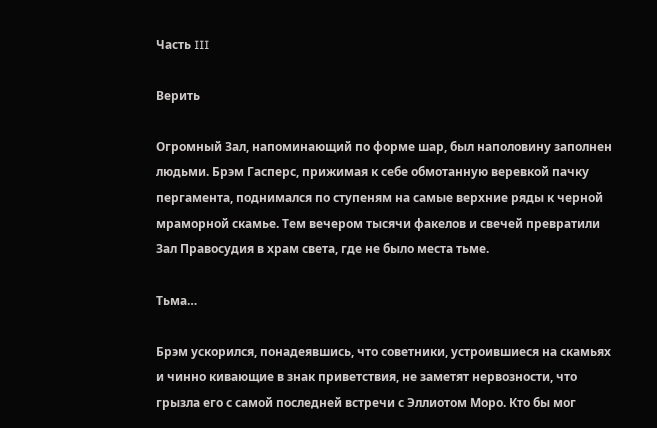Часть III

Верить

Огромный Зал, напоминающий по форме шар, был наполовину заполнен людьми. Брэм Гасперс, прижимая к себе обмотанную веревкой пачку пергамента, поднимался по ступеням на самые верхние ряды к черной мраморной скамье. Тем вечером тысячи факелов и свечей превратили Зал Правосудия в храм света, где не было места тьме.

Тьма…

Брэм ускорился, понадеявшись, что советники, устроившиеся на скамьях и чинно кивающие в знак приветствия, не заметят нервозности, что грызла его с самой последней встречи с Эллиотом Моро. Кто бы мог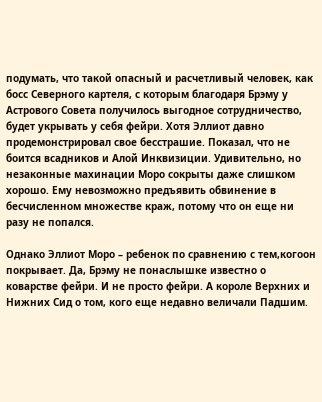подумать, что такой опасный и расчетливый человек, как босс Северного картеля, с которым благодаря Брэму у Астрового Совета получилось выгодное сотрудничество, будет укрывать у себя фейри. Хотя Эллиот давно продемонстрировал свое бесстрашие. Показал, что не боится всадников и Алой Инквизиции. Удивительно, но незаконные махинации Моро сокрыты даже слишком хорошо. Ему невозможно предъявить обвинение в бесчисленном множестве краж, потому что он еще ни разу не попался.

Однако Эллиот Моро – ребенок по сравнению с тем,когоон покрывает. Да, Брэму не понаслышке известно о коварстве фейри. И не просто фейри. А короле Верхних и Нижних Сид о том, кого еще недавно величали Падшим.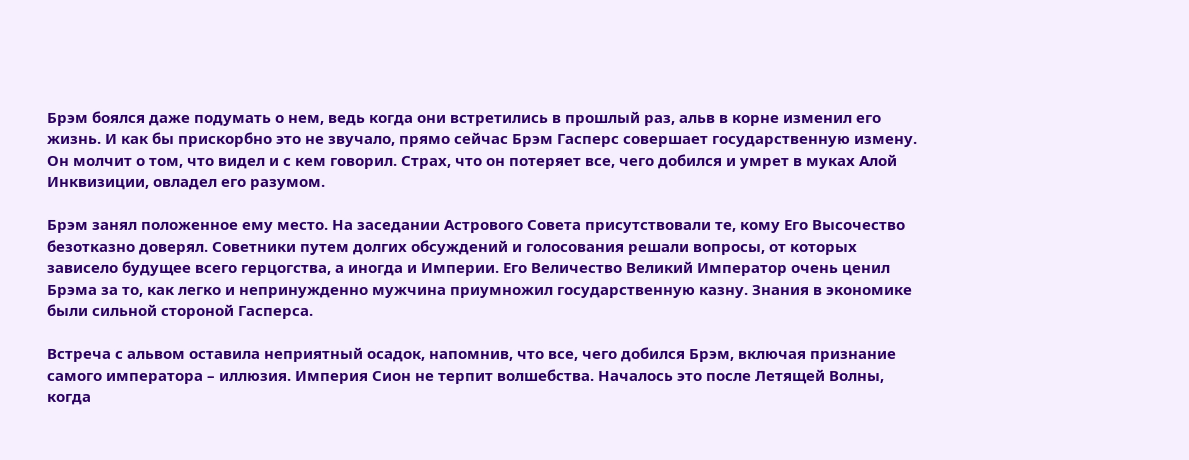Брэм боялся даже подумать о нем, ведь когда они встретились в прошлый раз, альв в корне изменил его жизнь. И как бы прискорбно это не звучало, прямо сейчас Брэм Гасперс совершает государственную измену. Он молчит о том, что видел и с кем говорил. Страх, что он потеряет все, чего добился и умрет в муках Алой Инквизиции, овладел его разумом.

Брэм занял положенное ему место. На заседании Астрового Совета присутствовали те, кому Его Высочество безотказно доверял. Советники путем долгих обсуждений и голосования решали вопросы, от которых зависело будущее всего герцогства, а иногда и Империи. Его Величество Великий Император очень ценил Брэма за то, как легко и непринужденно мужчина приумножил государственную казну. Знания в экономике были сильной стороной Гасперса.

Встреча с альвом оставила неприятный осадок, напомнив, что все, чего добился Брэм, включая признание самого императора – иллюзия. Империя Сион не терпит волшебства. Началось это после Летящей Волны, когда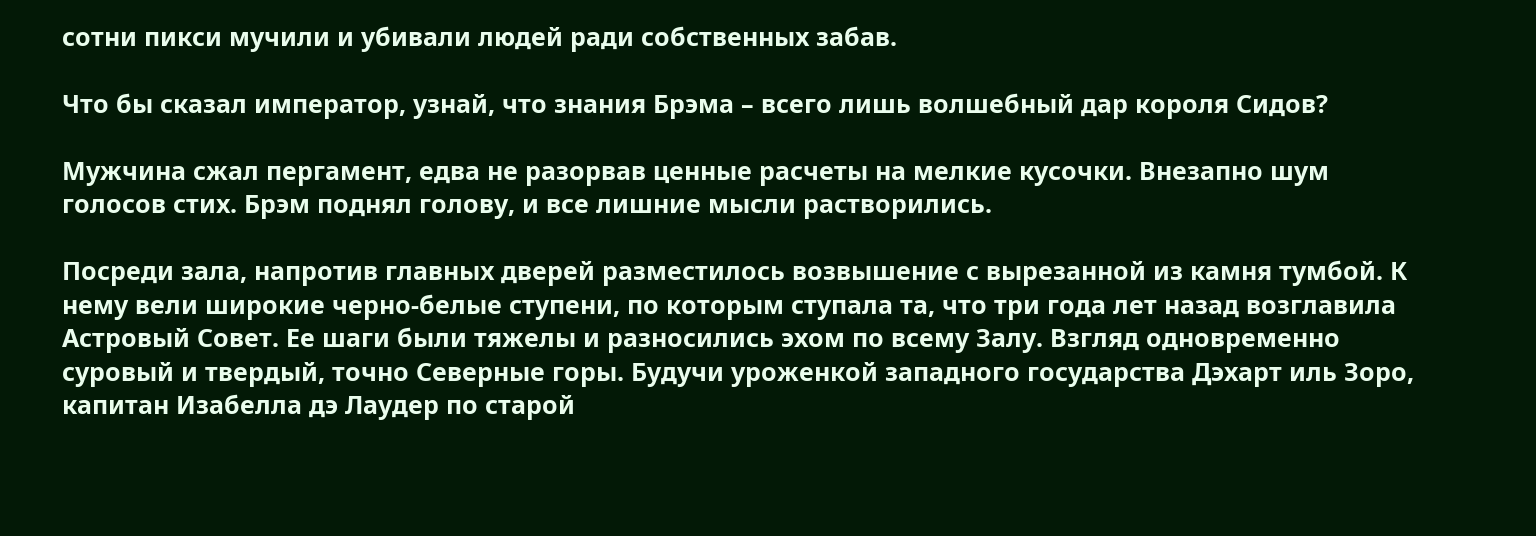сотни пикси мучили и убивали людей ради собственных забав.

Что бы сказал император, узнай, что знания Брэма – всего лишь волшебный дар короля Сидов?

Мужчина сжал пергамент, едва не разорвав ценные расчеты на мелкие кусочки. Внезапно шум голосов стих. Брэм поднял голову, и все лишние мысли растворились.

Посреди зала, напротив главных дверей разместилось возвышение с вырезанной из камня тумбой. К нему вели широкие черно-белые ступени, по которым ступала та, что три года лет назад возглавила Астровый Совет. Ее шаги были тяжелы и разносились эхом по всему Залу. Взгляд одновременно суровый и твердый, точно Северные горы. Будучи уроженкой западного государства Дэхарт иль Зоро, капитан Изабелла дэ Лаудер по старой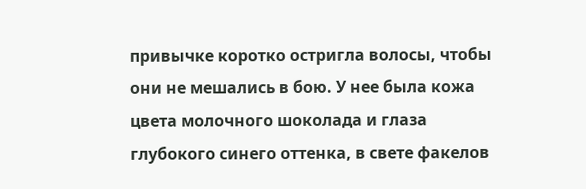привычке коротко остригла волосы, чтобы они не мешались в бою. У нее была кожа цвета молочного шоколада и глаза глубокого синего оттенка, в свете факелов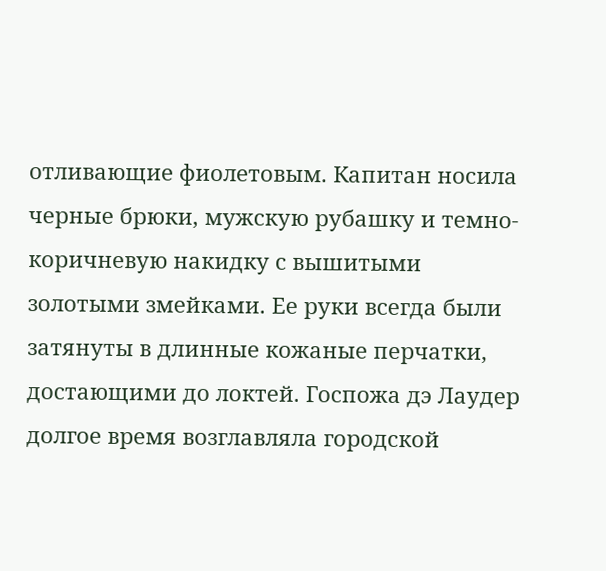отливающие фиолетовым. Капитан носила черные брюки, мужскую рубашку и темно-коричневую накидку с вышитыми золотыми змейками. Ее руки всегда были затянуты в длинные кожаные перчатки, достающими до локтей. Госпожа дэ Лаудер долгое время возглавляла городской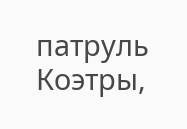патруль Коэтры,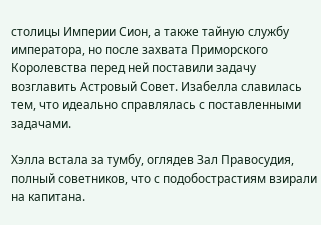столицы Империи Сион, а также тайную службу императора, но после захвата Приморского Королевства перед ней поставили задачу возглавить Астровый Совет. Изабелла славилась тем, что идеально справлялась с поставленными задачами.

Хэлла встала за тумбу, оглядев Зал Правосудия, полный советников, что с подобострастиям взирали на капитана.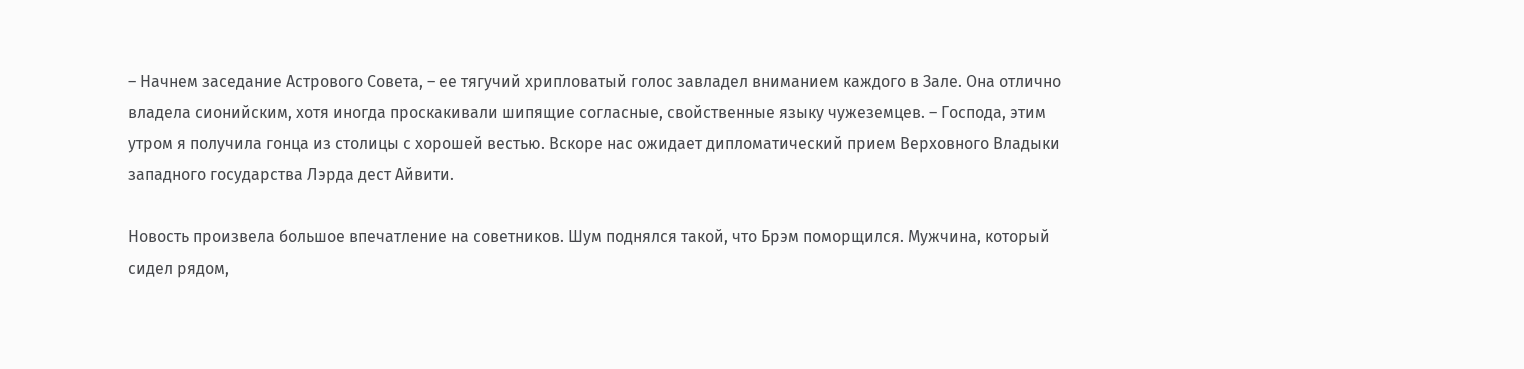– Начнем заседание Астрового Совета, – ее тягучий хрипловатый голос завладел вниманием каждого в Зале. Она отлично владела сионийским, хотя иногда проскакивали шипящие согласные, свойственные языку чужеземцев. – Господа, этим утром я получила гонца из столицы с хорошей вестью. Вскоре нас ожидает дипломатический прием Верховного Владыки западного государства Лэрда дест Айвити.

Новость произвела большое впечатление на советников. Шум поднялся такой, что Брэм поморщился. Мужчина, который сидел рядом,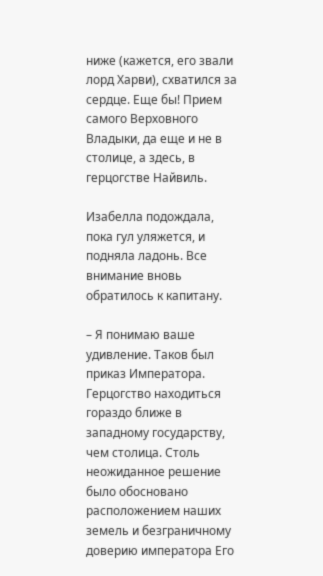ниже (кажется, его звали лорд Харви), схватился за сердце. Еще бы! Прием самого Верховного Владыки, да еще и не в столице, а здесь, в герцогстве Найвиль.

Изабелла подождала, пока гул уляжется, и подняла ладонь. Все внимание вновь обратилось к капитану.

– Я понимаю ваше удивление. Таков был приказ Императора. Герцогство находиться гораздо ближе в западному государству, чем столица. Столь неожиданное решение было обосновано расположением наших земель и безграничному доверию императора Его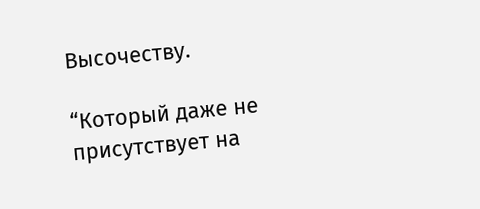Высочеству.

“Который даже не присутствует на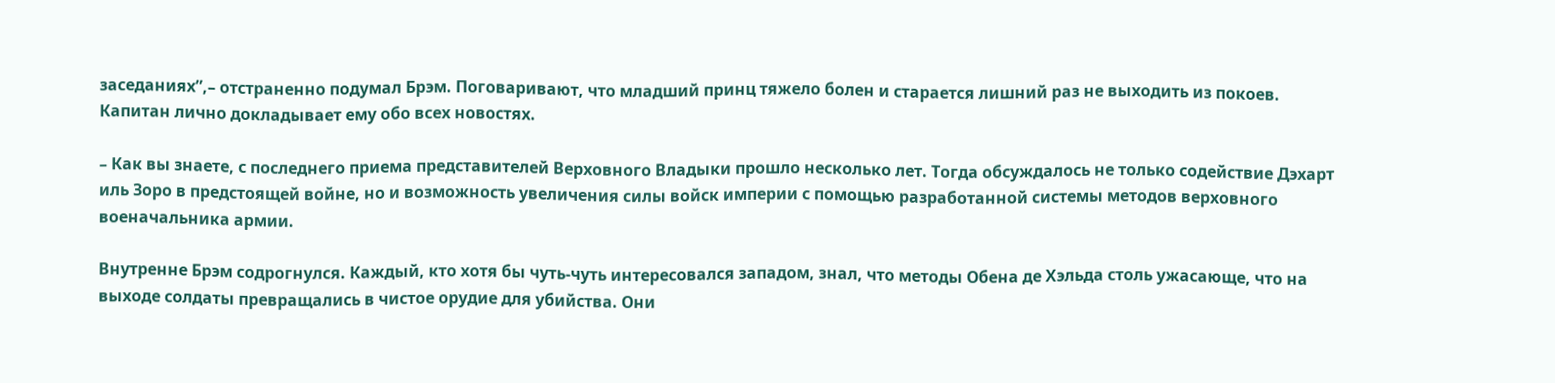заседаниях”,– отстраненно подумал Брэм. Поговаривают, что младший принц тяжело болен и старается лишний раз не выходить из покоев. Капитан лично докладывает ему обо всех новостях.

– Как вы знаете, с последнего приема представителей Верховного Владыки прошло несколько лет. Тогда обсуждалось не только содействие Дэхарт иль Зоро в предстоящей войне, но и возможность увеличения силы войск империи с помощью разработанной системы методов верховного военачальника армии.

Внутренне Брэм содрогнулся. Каждый, кто хотя бы чуть-чуть интересовался западом, знал, что методы Обена де Хэльда столь ужасающе, что на выходе солдаты превращались в чистое орудие для убийства. Они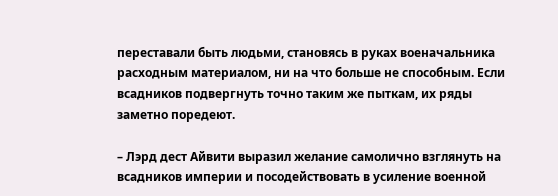переставали быть людьми, становясь в руках военачальника расходным материалом, ни на что больше не способным. Если всадников подвергнуть точно таким же пыткам, их ряды заметно поредеют.

– Лэрд дест Айвити выразил желание самолично взглянуть на всадников империи и посодействовать в усиление военной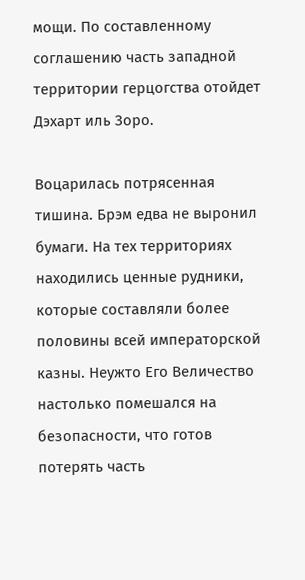мощи. По составленному соглашению часть западной территории герцогства отойдет Дэхарт иль Зоро.

Воцарилась потрясенная тишина. Брэм едва не выронил бумаги. На тех территориях находились ценные рудники, которые составляли более половины всей императорской казны. Неужто Его Величество настолько помешался на безопасности, что готов потерять часть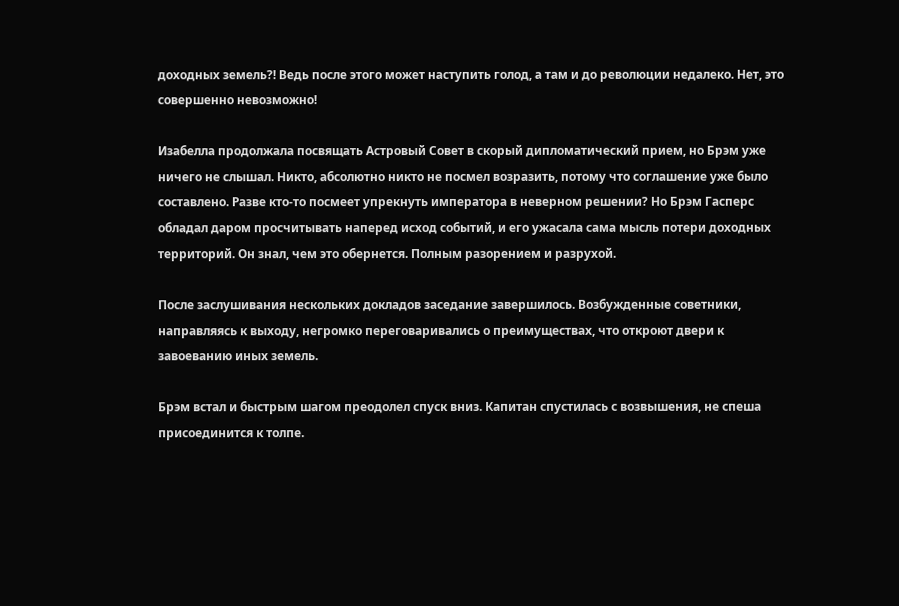доходных земель?! Ведь после этого может наступить голод, а там и до революции недалеко. Нет, это совершенно невозможно!

Изабелла продолжала посвящать Астровый Совет в скорый дипломатический прием, но Брэм уже ничего не слышал. Никто, абсолютно никто не посмел возразить, потому что соглашение уже было составлено. Разве кто-то посмеет упрекнуть императора в неверном решении? Но Брэм Гасперс обладал даром просчитывать наперед исход событий, и его ужасала сама мысль потери доходных территорий. Он знал, чем это обернется. Полным разорением и разрухой.

После заслушивания нескольких докладов заседание завершилось. Возбужденные советники, направляясь к выходу, негромко переговаривались о преимуществах, что откроют двери к завоеванию иных земель.

Брэм встал и быстрым шагом преодолел спуск вниз. Капитан спустилась с возвышения, не спеша присоединится к толпе.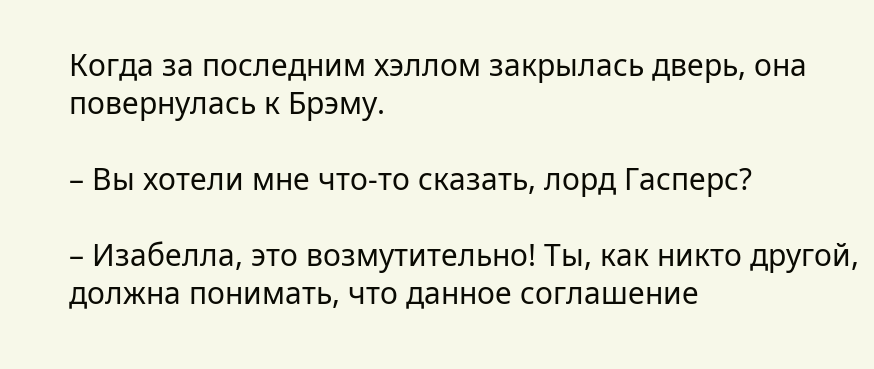Когда за последним хэллом закрылась дверь, она повернулась к Брэму.

– Вы хотели мне что-то сказать, лорд Гасперс?

– Изабелла, это возмутительно! Ты, как никто другой, должна понимать, что данное соглашение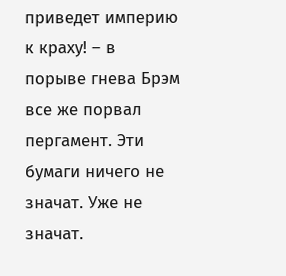приведет империю к краху! – в порыве гнева Брэм все же порвал пергамент. Эти бумаги ничего не значат. Уже не значат.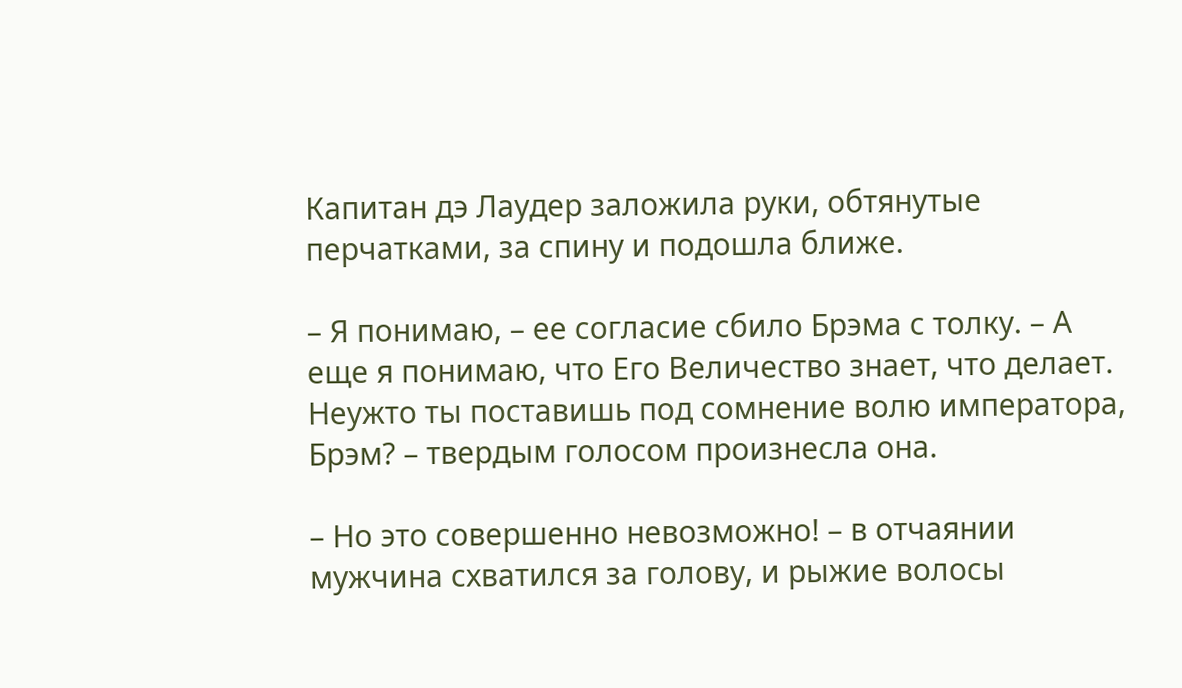Капитан дэ Лаудер заложила руки, обтянутые перчатками, за спину и подошла ближе.

– Я понимаю, – ее согласие сбило Брэма с толку. – А еще я понимаю, что Его Величество знает, что делает. Неужто ты поставишь под сомнение волю императора, Брэм? – твердым голосом произнесла она.

– Но это совершенно невозможно! – в отчаянии мужчина схватился за голову, и рыжие волосы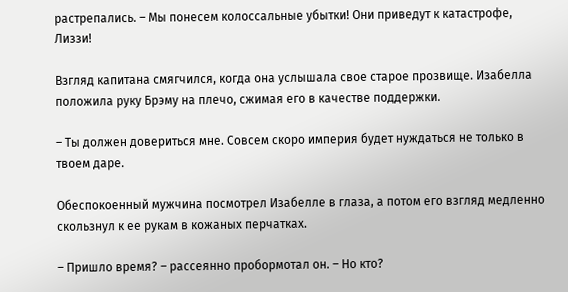растрепались. – Мы понесем колоссальные убытки! Они приведут к катастрофе, Лиззи!

Взгляд капитана смягчился, когда она услышала свое старое прозвище. Изабелла положила руку Брэму на плечо, сжимая его в качестве поддержки.

– Ты должен довериться мне. Совсем скоро империя будет нуждаться не только в твоем даре.

Обеспокоенный мужчина посмотрел Изабелле в глаза, а потом его взгляд медленно скользнул к ее рукам в кожаных перчатках.

– Пришло время? – рассеянно пробормотал он. – Но кто?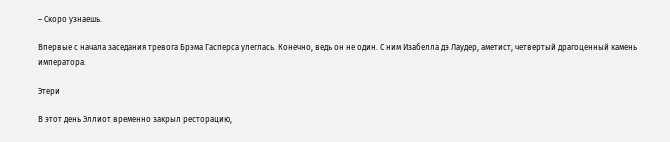– Скоро узнаешь.

Впервые с начала заседания тревога Брэма Гасперса улеглась. Конечно, ведь он не один. С ним Изабелла дэ Лаудер, аметист, четвертый драгоценный камень императора.

Этери

В этот день Эллиот временно закрыл ресторацию,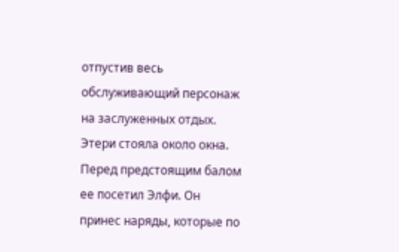отпустив весь обслуживающий персонаж на заслуженных отдых. Этери стояла около окна. Перед предстоящим балом ее посетил Элфи. Он принес наряды, которые по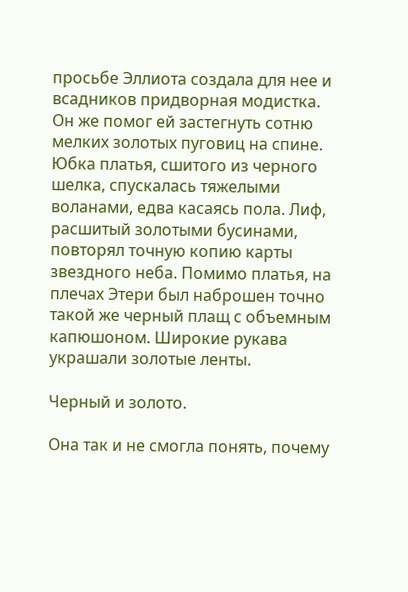просьбе Эллиота создала для нее и всадников придворная модистка. Он же помог ей застегнуть сотню мелких золотых пуговиц на спине. Юбка платья, сшитого из черного шелка, спускалась тяжелыми воланами, едва касаясь пола. Лиф, расшитый золотыми бусинами, повторял точную копию карты звездного неба. Помимо платья, на плечах Этери был наброшен точно такой же черный плащ с объемным капюшоном. Широкие рукава украшали золотые ленты.

Черный и золото.

Она так и не смогла понять, почему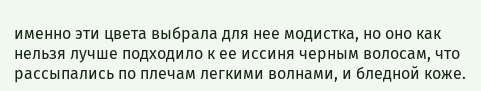именно эти цвета выбрала для нее модистка, но оно как нельзя лучше подходило к ее иссиня черным волосам, что рассыпались по плечам легкими волнами, и бледной коже.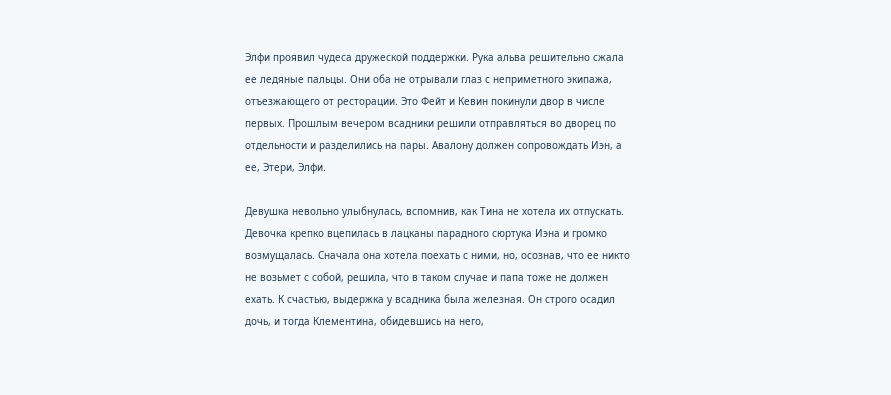Элфи проявил чудеса дружеской поддержки. Рука альва решительно сжала ее ледяные пальцы. Они оба не отрывали глаз с неприметного экипажа, отъезжающего от ресторации. Это Фейт и Кевин покинули двор в числе первых. Прошлым вечером всадники решили отправляться во дворец по отдельности и разделились на пары. Авалону должен сопровождать Иэн, а ее, Этери, Элфи.

Девушка невольно улыбнулась, вспомнив, как Тина не хотела их отпускать. Девочка крепко вцепилась в лацканы парадного сюртука Иэна и громко возмущалась. Сначала она хотела поехать с ними, но, осознав, что ее никто не возьмет с собой, решила, что в таком случае и папа тоже не должен ехать. К счастью, выдержка у всадника была железная. Он строго осадил дочь, и тогда Клементина, обидевшись на него,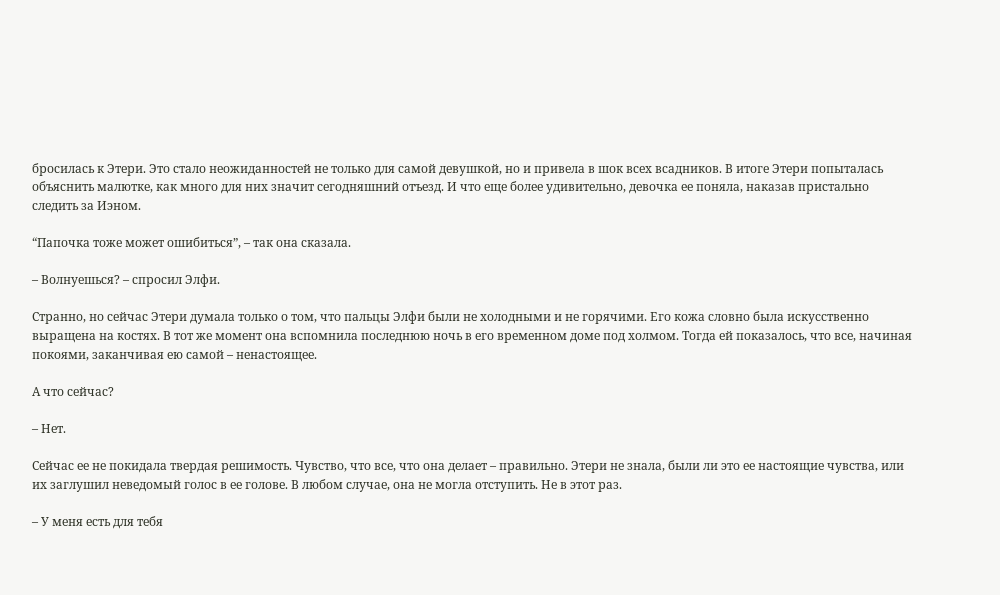бросилась к Этери. Это стало неожиданностей не только для самой девушкой, но и привела в шок всех всадников. В итоге Этери попыталась объяснить малютке, как много для них значит сегодняшний отъезд. И что еще более удивительно, девочка ее поняла, наказав пристально следить за Иэном.

“Папочка тоже может ошибиться”, – так она сказала.

– Волнуешься? – спросил Элфи.

Странно, но сейчас Этери думала только о том, что пальцы Элфи были не холодными и не горячими. Его кожа словно была искусственно выращена на костях. В тот же момент она вспомнила последнюю ночь в его временном доме под холмом. Тогда ей показалось, что все, начиная покоями, заканчивая ею самой – ненастоящее.

А что сейчас?

– Нет.

Сейчас ее не покидала твердая решимость. Чувство, что все, что она делает – правильно. Этери не знала, были ли это ее настоящие чувства, или их заглушил неведомый голос в ее голове. В любом случае, она не могла отступить. Не в этот раз.

– У меня есть для тебя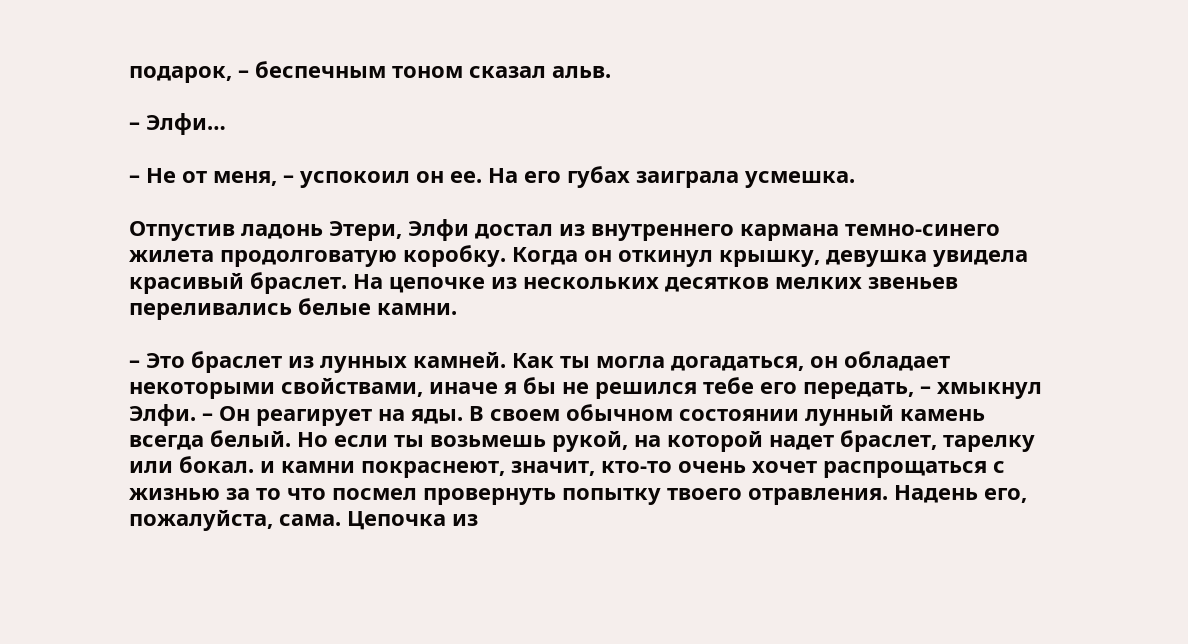подарок, – беспечным тоном сказал альв.

– Элфи…

– Не от меня, – успокоил он ее. На его губах заиграла усмешка.

Отпустив ладонь Этери, Элфи достал из внутреннего кармана темно-синего жилета продолговатую коробку. Когда он откинул крышку, девушка увидела красивый браслет. На цепочке из нескольких десятков мелких звеньев переливались белые камни.

– Это браслет из лунных камней. Как ты могла догадаться, он обладает некоторыми свойствами, иначе я бы не решился тебе его передать, – хмыкнул Элфи. – Он реагирует на яды. В своем обычном состоянии лунный камень всегда белый. Но если ты возьмешь рукой, на которой надет браслет, тарелку или бокал. и камни покраснеют, значит, кто-то очень хочет распрощаться с жизнью за то что посмел провернуть попытку твоего отравления. Надень его, пожалуйста, сама. Цепочка из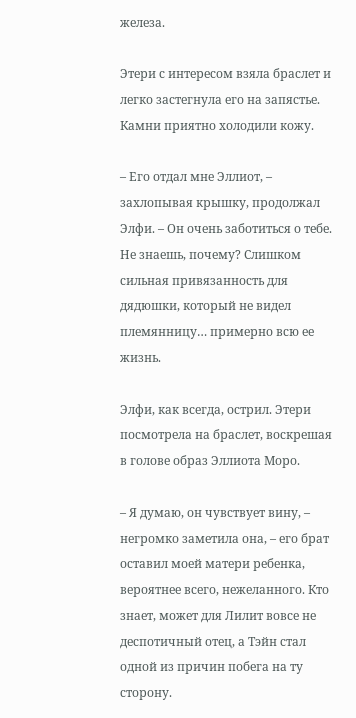железа.

Этери с интересом взяла браслет и легко застегнула его на запястье. Камни приятно холодили кожу.

– Его отдал мне Эллиот, – захлопывая крышку, продолжал Элфи. – Он очень заботиться о тебе. Не знаешь, почему? Слишком сильная привязанность для дядюшки, который не видел племянницу… примерно всю ее жизнь.

Элфи, как всегда, острил. Этери посмотрела на браслет, воскрешая в голове образ Эллиота Моро.

– Я думаю, он чувствует вину, – негромко заметила она, – его брат оставил моей матери ребенка, вероятнее всего, нежеланного. Кто знает, может для Лилит вовсе не деспотичный отец, а Тэйн стал одной из причин побега на ту сторону.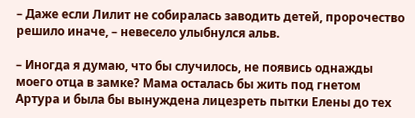– Даже если Лилит не собиралась заводить детей, пророчество решило иначе, – невесело улыбнулся альв.

– Иногда я думаю, что бы случилось, не появись однажды моего отца в замке? Мама осталась бы жить под гнетом Артура и была бы вынуждена лицезреть пытки Елены до тех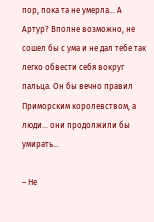пор, пока та не умерла… А Артур? Вполне возможно, не сошел бы с ума и не дал тебе так легко обвести себя вокруг пальца. Он бы вечно правил Приморским королевством, а люди… они продолжили бы умирать…

– Не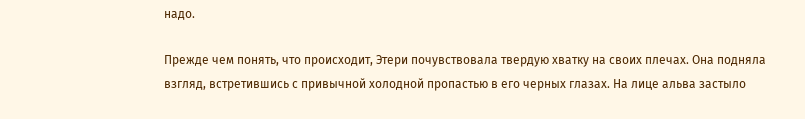надо.

Прежде чем понять, что происходит, Этери почувствовала твердую хватку на своих плечах. Она подняла взгляд, встретившись с привычной холодной пропастью в его черных глазах. На лице альва застыло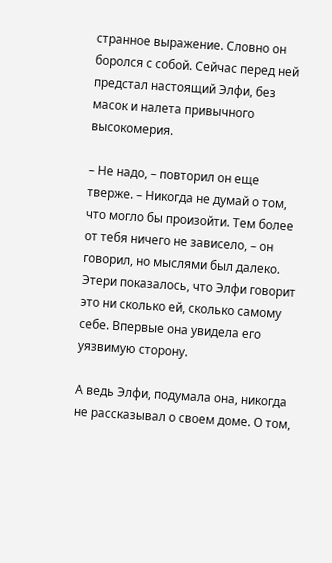странное выражение. Словно он боролся с собой. Сейчас перед ней предстал настоящий Элфи, без масок и налета привычного высокомерия.

– Не надо, – повторил он еще тверже. – Никогда не думай о том, что могло бы произойти. Тем более от тебя ничего не зависело, – он говорил, но мыслями был далеко. Этери показалось, что Элфи говорит это ни сколько ей, сколько самому себе. Впервые она увидела его уязвимую сторону.

А ведь Элфи, подумала она, никогда не рассказывал о своем доме. О том,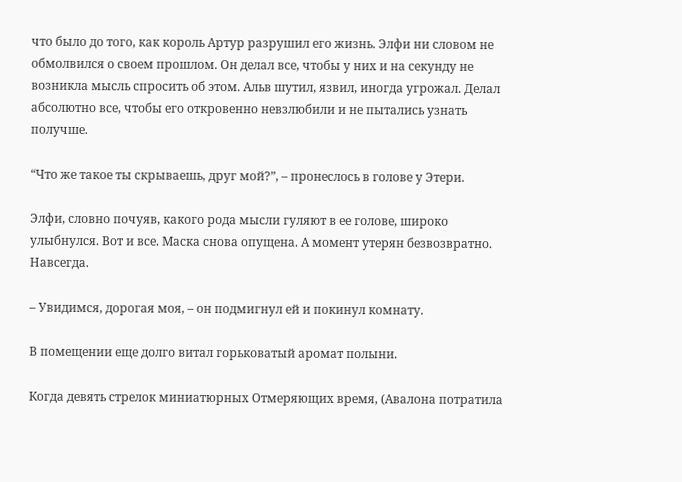что было до того, как король Артур разрушил его жизнь. Элфи ни словом не обмолвился о своем прошлом. Он делал все, чтобы у них и на секунду не возникла мысль спросить об этом. Альв шутил, язвил, иногда угрожал. Делал абсолютно все, чтобы его откровенно невзлюбили и не пытались узнать получше.

“Что же такое ты скрываешь, друг мой?”, – пронеслось в голове у Этери.

Элфи, словно почуяв, какого рода мысли гуляют в ее голове, широко улыбнулся. Вот и все. Маска снова опущена. А момент утерян безвозвратно. Навсегда.

– Увидимся, дорогая моя, – он подмигнул ей и покинул комнату.

В помещении еще долго витал горьковатый аромат полыни.

Когда девять стрелок миниатюрных Отмеряющих время, (Авалона потратила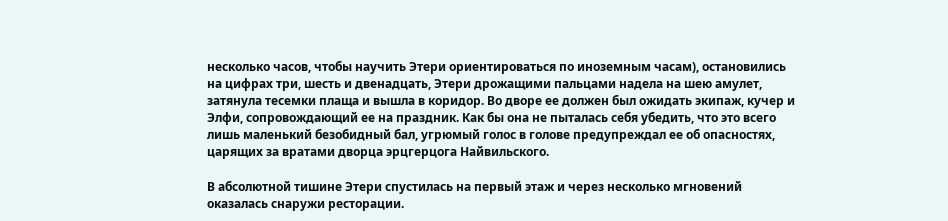несколько часов, чтобы научить Этери ориентироваться по иноземным часам), остановились на цифрах три, шесть и двенадцать, Этери дрожащими пальцами надела на шею амулет, затянула тесемки плаща и вышла в коридор. Во дворе ее должен был ожидать экипаж, кучер и Элфи, сопровождающий ее на праздник. Как бы она не пыталась себя убедить, что это всего лишь маленький безобидный бал, угрюмый голос в голове предупреждал ее об опасностях, царящих за вратами дворца эрцгерцога Найвильского.

В абсолютной тишине Этери спустилась на первый этаж и через несколько мгновений оказалась снаружи ресторации.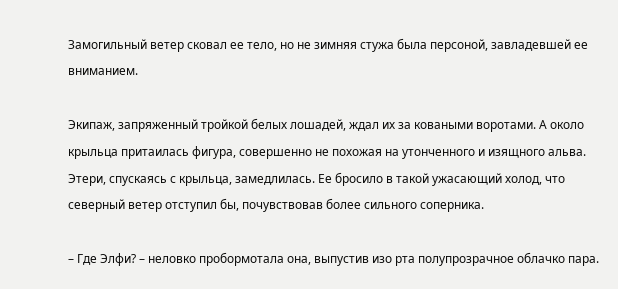Замогильный ветер сковал ее тело, но не зимняя стужа была персоной, завладевшей ее вниманием.

Экипаж, запряженный тройкой белых лошадей, ждал их за коваными воротами. А около крыльца притаилась фигура, совершенно не похожая на утонченного и изящного альва. Этери, спускаясь с крыльца, замедлилась. Ее бросило в такой ужасающий холод, что северный ветер отступил бы, почувствовав более сильного соперника.

– Где Элфи? – неловко пробормотала она, выпустив изо рта полупрозрачное облачко пара.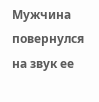Мужчина повернулся на звук ее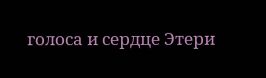голоса и сердце Этери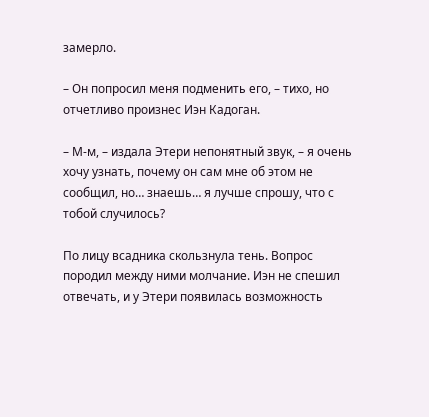замерло.

– Он попросил меня подменить его, – тихо, но отчетливо произнес Иэн Кадоган.

– М-м, – издала Этери непонятный звук, – я очень хочу узнать, почему он сам мне об этом не сообщил, но… знаешь… я лучше спрошу, что с тобой случилось?

По лицу всадника скользнула тень. Вопрос породил между ними молчание. Иэн не спешил отвечать, и у Этери появилась возможность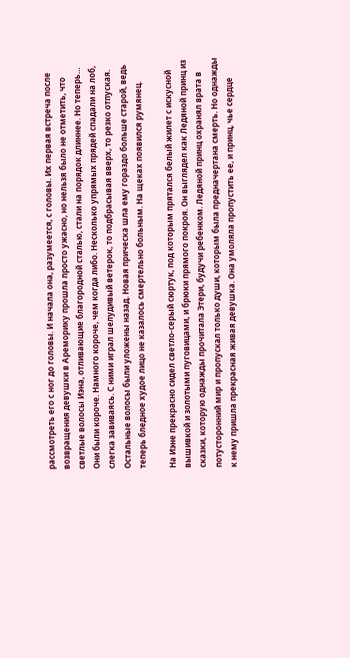рассмотреть его с ног до головы. И начала она, разумеется, с головы. Их первая встреча после возвращения девушки в Ареморику прошла просто ужасно, но нельзя было не отметить, что светлые волосы Иэна, отливающие благородной сталью, стали на порядок длиннее. Но теперь… Они были короче. Намного короче, чем когда либо. Несколько упрямых прядей спадали на лоб, слегка завиваясь. С ними играл шелудивый ветерок, то подбрасывая вверх, то резко отпуская. Остальные волосы были уложены назад. Новая прическа шла ему гораздо больше старой, ведь теперь бледное худое лицо не казалось смертельно больным. На щеках появился румянец.

На Иэне прекрасно сидел светло-серый сюртук, под которым прятался белый жилет с искусной вышивкой и золотыми пуговицами, и брюки прямого покроя. Он выглядел как Ледяной принц из сказки, которую однажды прочитала Этери, будучи ребенком. Ледяной принц охранял врата в потусторонний мир и пропускал только души, которым была предначертана смерть. Но однажды к нему пришла прекрасная живая девушка. Она умоляла пропустить ее, и принц, чье сердце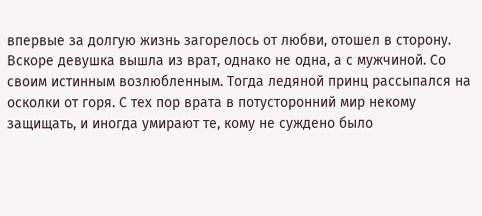впервые за долгую жизнь загорелось от любви, отошел в сторону. Вскоре девушка вышла из врат, однако не одна, а с мужчиной. Со своим истинным возлюбленным. Тогда ледяной принц рассыпался на осколки от горя. С тех пор врата в потусторонний мир некому защищать, и иногда умирают те, кому не суждено было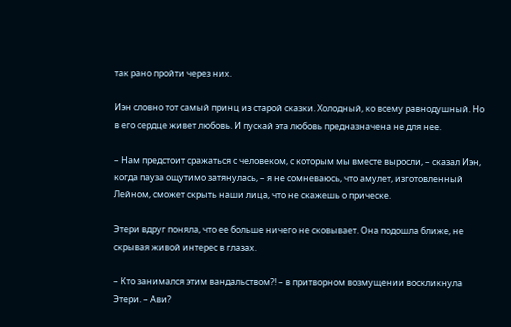так рано пройти через них.

Иэн словно тот самый принц из старой сказки. Холодный, ко всему равнодушный. Но в его сердце живет любовь. И пускай эта любовь предназначена не для нее.

– Нам предстоит сражаться с человеком, с которым мы вместе выросли, – сказал Иэн, когда пауза ощутимо затянулась, – я не сомневаюсь, что амулет, изготовленный Лейном, сможет скрыть наши лица, что не скажешь о прическе.

Этери вдруг поняла, что ее больше ничего не сковывает. Она подошла ближе, не скрывая живой интерес в глазах.

– Кто занимался этим вандальством?! – в притворном возмущении воскликнула Этери. – Ави?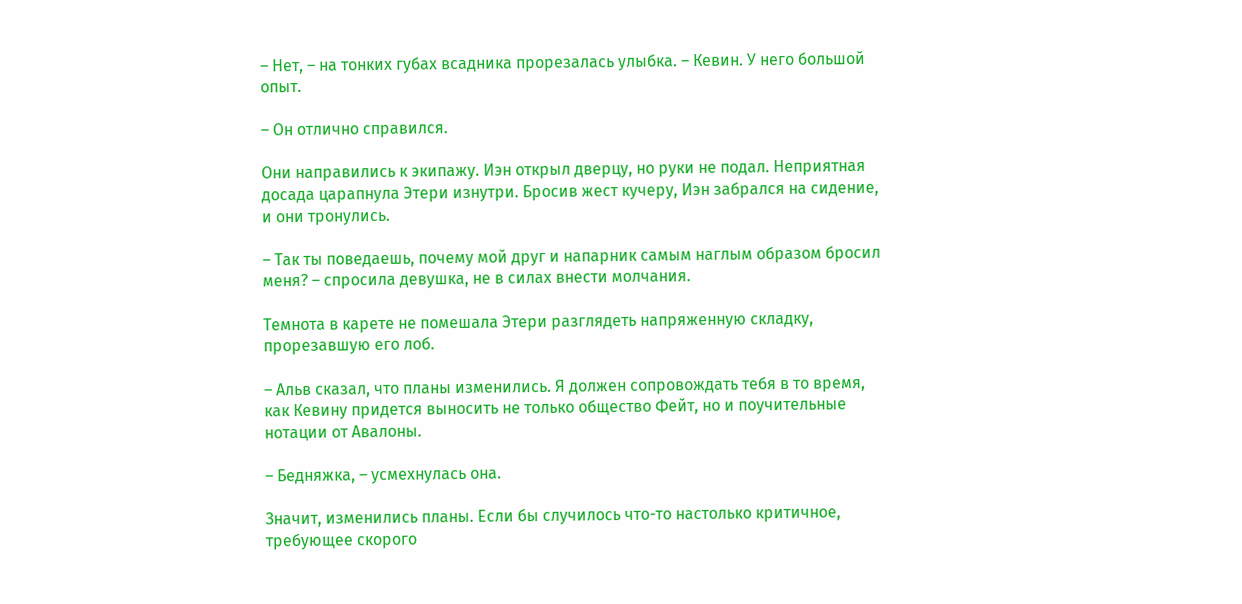– Нет, – на тонких губах всадника прорезалась улыбка. – Кевин. У него большой опыт.

– Он отлично справился.

Они направились к экипажу. Иэн открыл дверцу, но руки не подал. Неприятная досада царапнула Этери изнутри. Бросив жест кучеру, Иэн забрался на сидение, и они тронулись.

– Так ты поведаешь, почему мой друг и напарник самым наглым образом бросил меня? – спросила девушка, не в силах внести молчания.

Темнота в карете не помешала Этери разглядеть напряженную складку, прорезавшую его лоб.

– Альв сказал, что планы изменились. Я должен сопровождать тебя в то время, как Кевину придется выносить не только общество Фейт, но и поучительные нотации от Авалоны.

– Бедняжка, – усмехнулась она.

Значит, изменились планы. Если бы случилось что-то настолько критичное, требующее скорого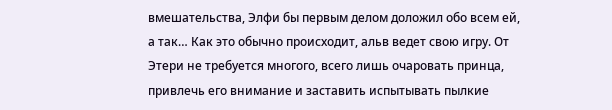вмешательства, Элфи бы первым делом доложил обо всем ей, а так… Как это обычно происходит, альв ведет свою игру. От Этери не требуется многого, всего лишь очаровать принца, привлечь его внимание и заставить испытывать пылкие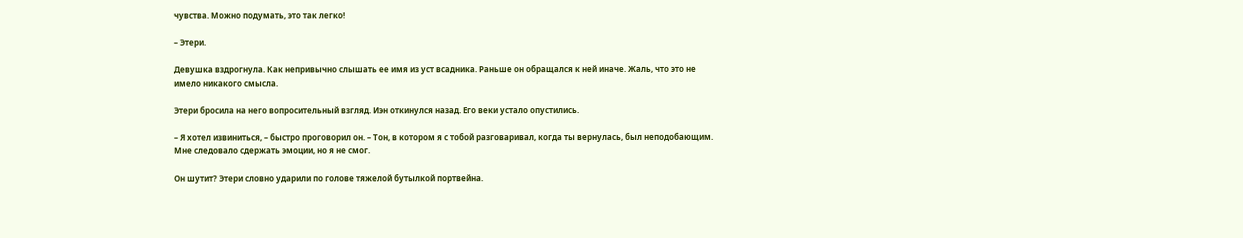чувства. Можно подумать, это так легко!

– Этери.

Девушка вздрогнула. Как непривычно слышать ее имя из уст всадника. Раньше он обращался к ней иначе. Жаль, что это не имело никакого смысла.

Этери бросила на него вопросительный взгляд. Иэн откинулся назад. Его веки устало опустились.

– Я хотел извиниться, – быстро проговорил он. – Тон, в котором я с тобой разговаривал, когда ты вернулась, был неподобающим. Мне следовало сдержать эмоции, но я не смог.

Он шутит? Этери словно ударили по голове тяжелой бутылкой портвейна.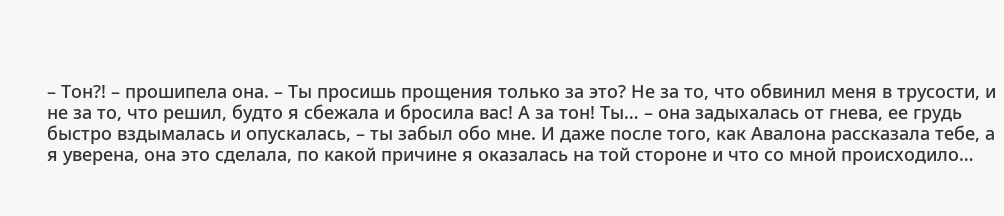– Тон?! – прошипела она. – Ты просишь прощения только за это? Не за то, что обвинил меня в трусости, и не за то, что решил, будто я сбежала и бросила вас! А за тон! Ты… – она задыхалась от гнева, ее грудь быстро вздымалась и опускалась, – ты забыл обо мне. И даже после того, как Авалона рассказала тебе, а я уверена, она это сделала, по какой причине я оказалась на той стороне и что со мной происходило…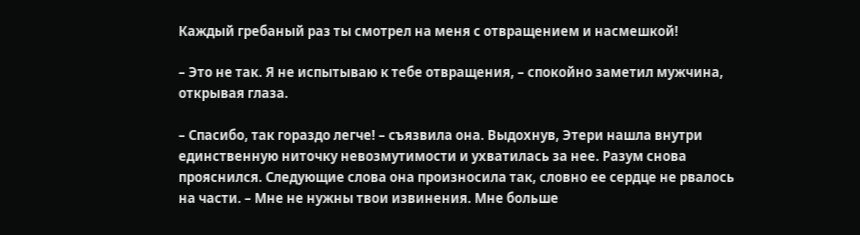Каждый гребаный раз ты смотрел на меня с отвращением и насмешкой!

– Это не так. Я не испытываю к тебе отвращения, – спокойно заметил мужчина, открывая глаза.

– Спасибо, так гораздо легче! – съязвила она. Выдохнув, Этери нашла внутри единственную ниточку невозмутимости и ухватилась за нее. Разум снова прояснился. Следующие слова она произносила так, словно ее сердце не рвалось на части. – Мне не нужны твои извинения. Мне больше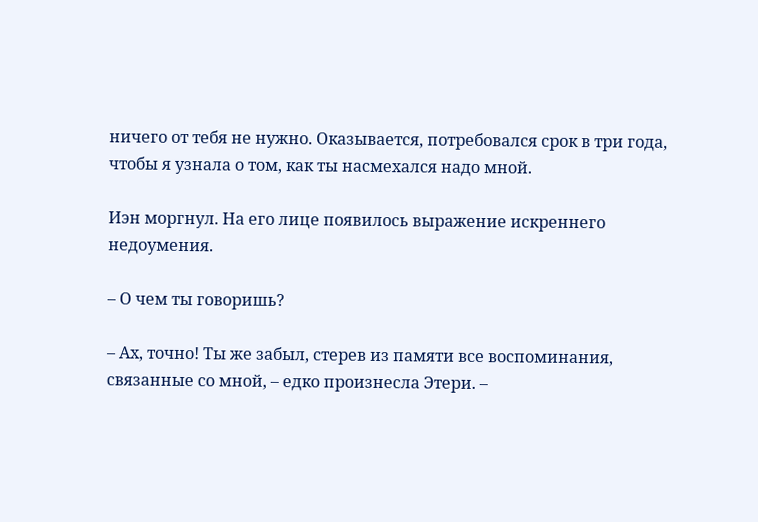ничего от тебя не нужно. Оказывается, потребовался срок в три года, чтобы я узнала о том, как ты насмехался надо мной.

Иэн моргнул. На его лице появилось выражение искреннего недоумения.

– О чем ты говоришь?

– Ах, точно! Ты же забыл, стерев из памяти все воспоминания, связанные со мной, – едко произнесла Этери. –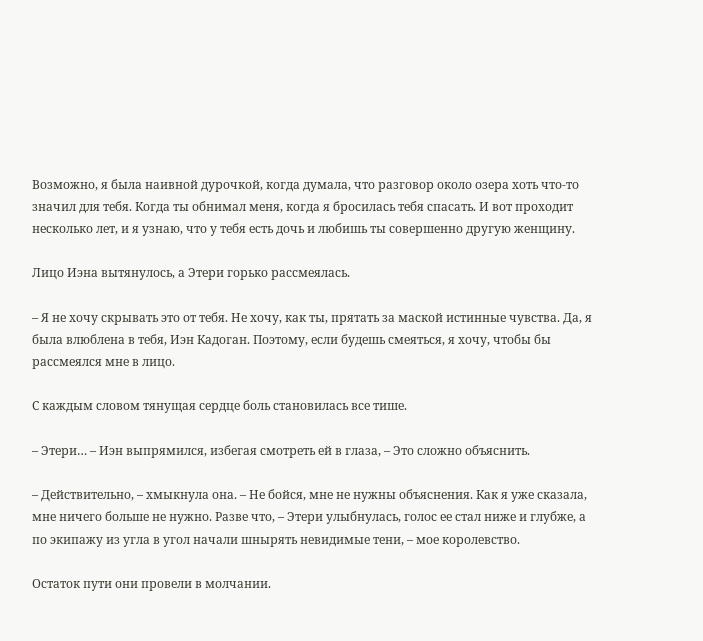Возможно, я была наивной дурочкой, когда думала, что разговор около озера хоть что-то значил для тебя. Когда ты обнимал меня, когда я бросилась тебя спасать. И вот проходит несколько лет, и я узнаю, что у тебя есть дочь и любишь ты совершенно другую женщину.

Лицо Иэна вытянулось, а Этери горько рассмеялась.

– Я не хочу скрывать это от тебя. Не хочу, как ты, прятать за маской истинные чувства. Да, я была влюблена в тебя, Иэн Кадоган. Поэтому, если будешь смеяться, я хочу, чтобы бы рассмеялся мне в лицо.

С каждым словом тянущая сердце боль становилась все тише.

– Этери… – Иэн выпрямился, избегая смотреть ей в глаза, – Это сложно объяснить.

– Действительно, – хмыкнула она. – Не бойся, мне не нужны объяснения. Как я уже сказала, мне ничего больше не нужно. Разве что, – Этери улыбнулась, голос ее стал ниже и глубже, а по экипажу из угла в угол начали шнырять невидимые тени, – мое королевство.

Остаток пути они провели в молчании.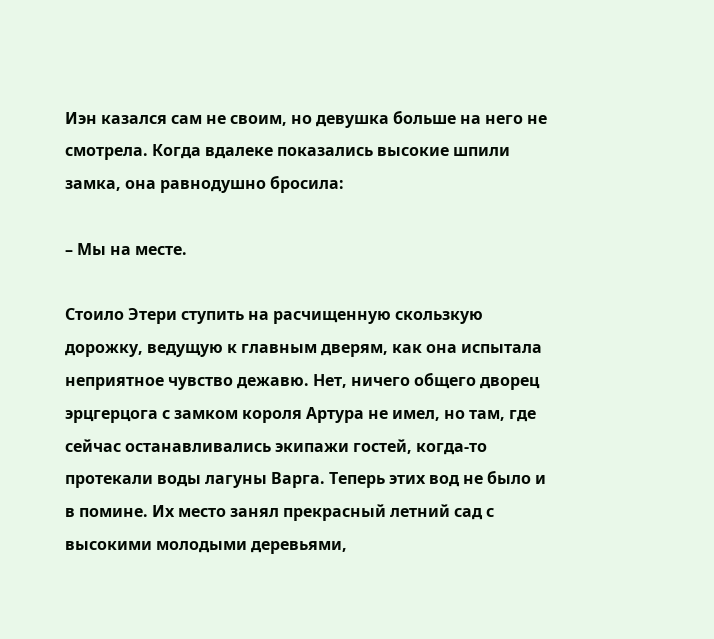Иэн казался сам не своим, но девушка больше на него не смотрела. Когда вдалеке показались высокие шпили замка, она равнодушно бросила:

– Мы на месте.

Стоило Этери ступить на расчищенную скользкую дорожку, ведущую к главным дверям, как она испытала неприятное чувство дежавю. Нет, ничего общего дворец эрцгерцога с замком короля Артура не имел, но там, где сейчас останавливались экипажи гостей, когда-то протекали воды лагуны Варга. Теперь этих вод не было и в помине. Их место занял прекрасный летний сад с высокими молодыми деревьями,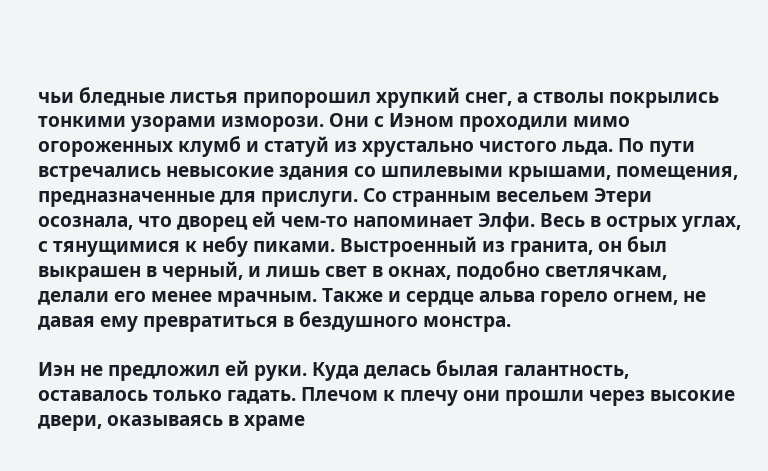чьи бледные листья припорошил хрупкий снег, а стволы покрылись тонкими узорами изморози. Они с Иэном проходили мимо огороженных клумб и статуй из хрустально чистого льда. По пути встречались невысокие здания со шпилевыми крышами, помещения, предназначенные для прислуги. Со странным весельем Этери осознала, что дворец ей чем-то напоминает Элфи. Весь в острых углах, с тянущимися к небу пиками. Выстроенный из гранита, он был выкрашен в черный, и лишь свет в окнах, подобно светлячкам, делали его менее мрачным. Также и сердце альва горело огнем, не давая ему превратиться в бездушного монстра.

Иэн не предложил ей руки. Куда делась былая галантность, оставалось только гадать. Плечом к плечу они прошли через высокие двери, оказываясь в храме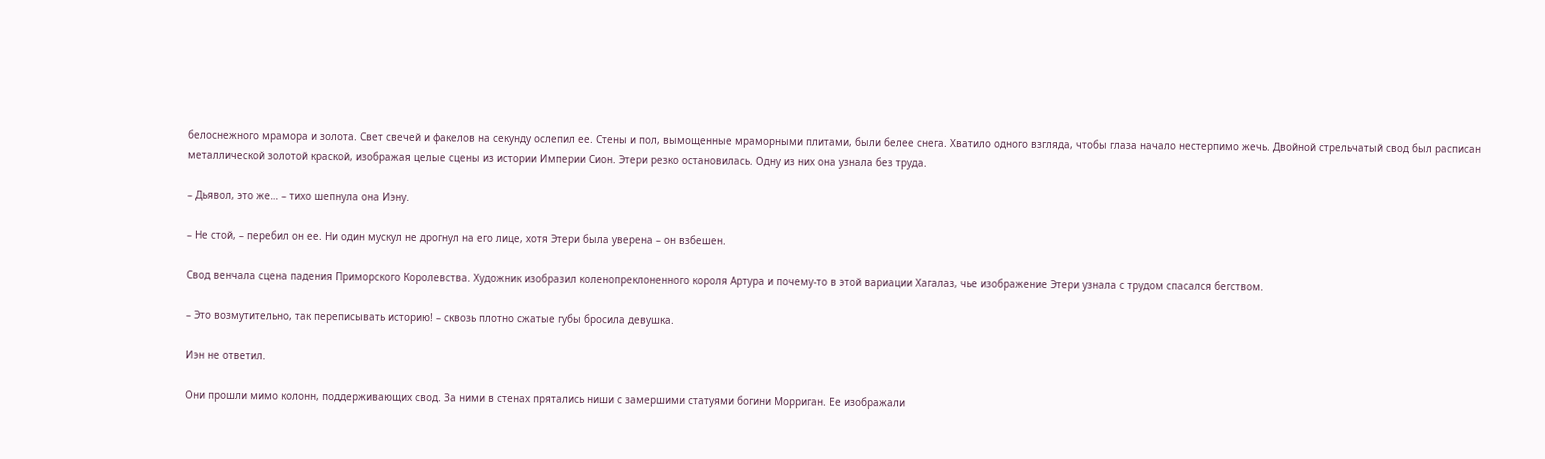белоснежного мрамора и золота. Свет свечей и факелов на секунду ослепил ее. Стены и пол, вымощенные мраморными плитами, были белее снега. Хватило одного взгляда, чтобы глаза начало нестерпимо жечь. Двойной стрельчатый свод был расписан металлической золотой краской, изображая целые сцены из истории Империи Сион. Этери резко остановилась. Одну из них она узнала без труда.

– Дьявол, это же… – тихо шепнула она Иэну.

– Не стой, – перебил он ее. Ни один мускул не дрогнул на его лице, хотя Этери была уверена – он взбешен.

Свод венчала сцена падения Приморского Королевства. Художник изобразил коленопреклоненного короля Артура и почему-то в этой вариации Хагалаз, чье изображение Этери узнала с трудом спасался бегством.

– Это возмутительно, так переписывать историю! – сквозь плотно сжатые губы бросила девушка.

Иэн не ответил.

Они прошли мимо колонн, поддерживающих свод. За ними в стенах прятались ниши с замершими статуями богини Морриган. Ее изображали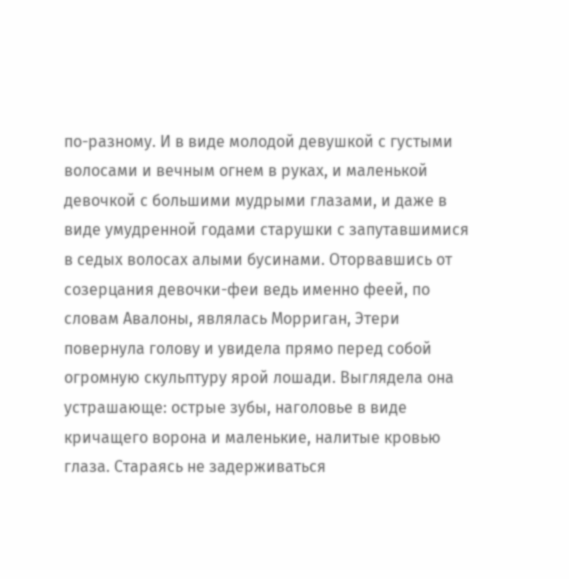по-разному. И в виде молодой девушкой с густыми волосами и вечным огнем в руках, и маленькой девочкой с большими мудрыми глазами, и даже в виде умудренной годами старушки с запутавшимися в седых волосах алыми бусинами. Оторвавшись от созерцания девочки-феи ведь именно феей, по словам Авалоны, являлась Морриган, Этери повернула голову и увидела прямо перед собой огромную скульптуру ярой лошади. Выглядела она устрашающе: острые зубы, наголовье в виде кричащего ворона и маленькие, налитые кровью глаза. Стараясь не задерживаться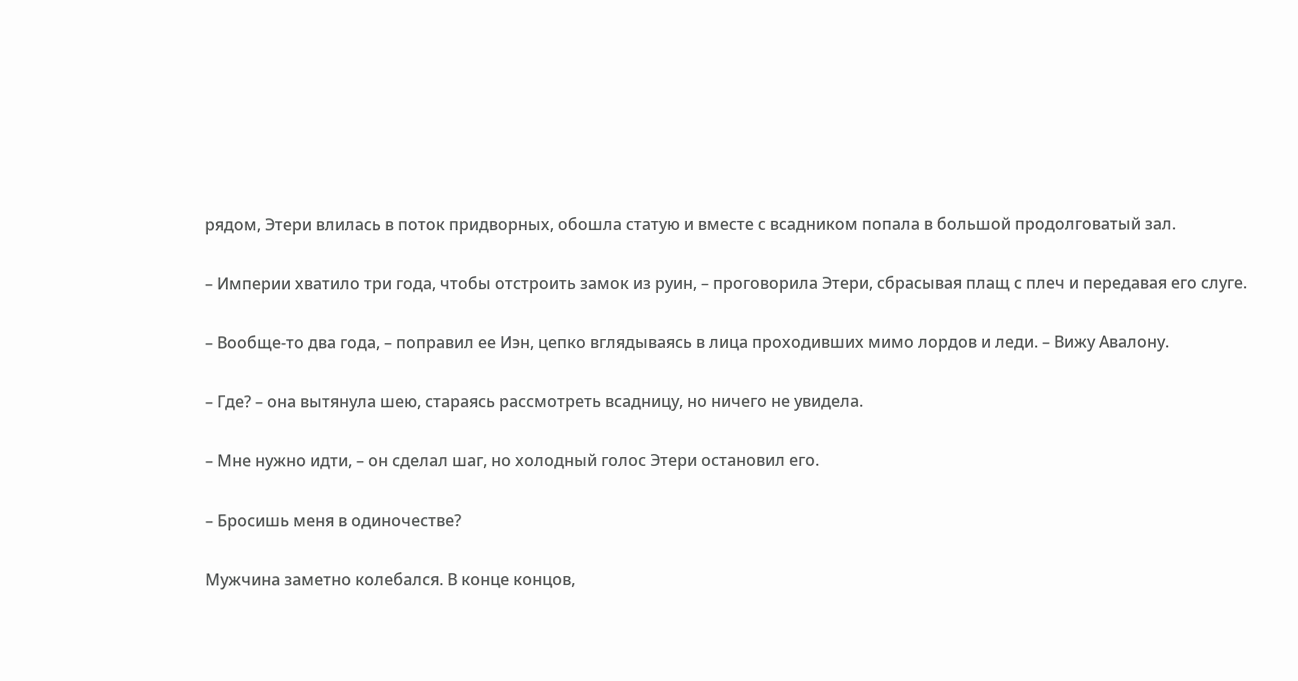рядом, Этери влилась в поток придворных, обошла статую и вместе с всадником попала в большой продолговатый зал.

– Империи хватило три года, чтобы отстроить замок из руин, – проговорила Этери, сбрасывая плащ с плеч и передавая его слуге.

– Вообще-то два года, – поправил ее Иэн, цепко вглядываясь в лица проходивших мимо лордов и леди. – Вижу Авалону.

– Где? – она вытянула шею, стараясь рассмотреть всадницу, но ничего не увидела.

– Мне нужно идти, – он сделал шаг, но холодный голос Этери остановил его.

– Бросишь меня в одиночестве?

Мужчина заметно колебался. В конце концов,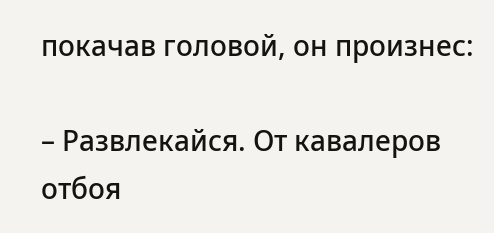покачав головой, он произнес:

– Развлекайся. От кавалеров отбоя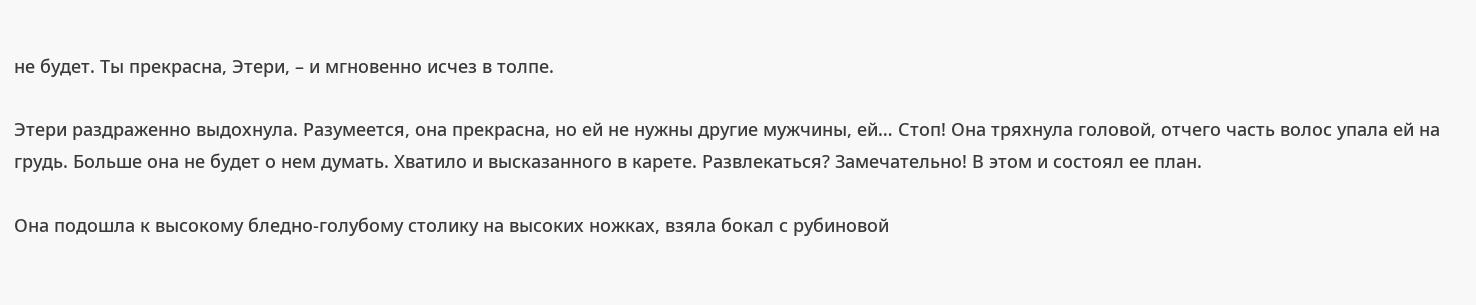не будет. Ты прекрасна, Этери, – и мгновенно исчез в толпе.

Этери раздраженно выдохнула. Разумеется, она прекрасна, но ей не нужны другие мужчины, ей… Стоп! Она тряхнула головой, отчего часть волос упала ей на грудь. Больше она не будет о нем думать. Хватило и высказанного в карете. Развлекаться? Замечательно! В этом и состоял ее план.

Она подошла к высокому бледно-голубому столику на высоких ножках, взяла бокал с рубиновой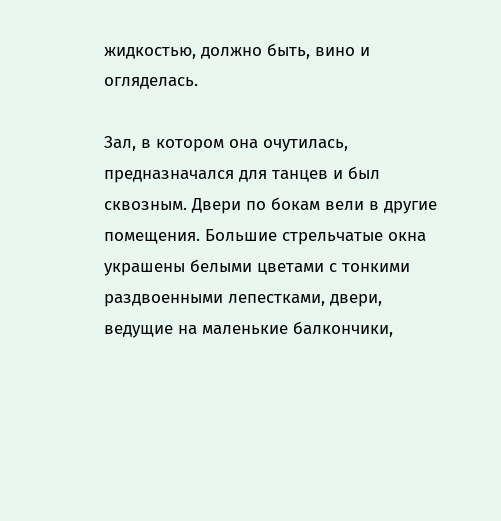жидкостью, должно быть, вино и огляделась.

Зал, в котором она очутилась, предназначался для танцев и был сквозным. Двери по бокам вели в другие помещения. Большие стрельчатые окна украшены белыми цветами с тонкими раздвоенными лепестками, двери, ведущие на маленькие балкончики,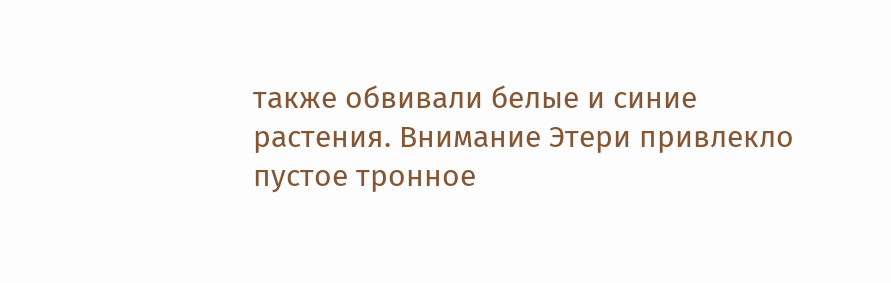также обвивали белые и синие растения. Внимание Этери привлекло пустое тронное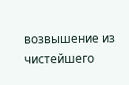возвышение из чистейшего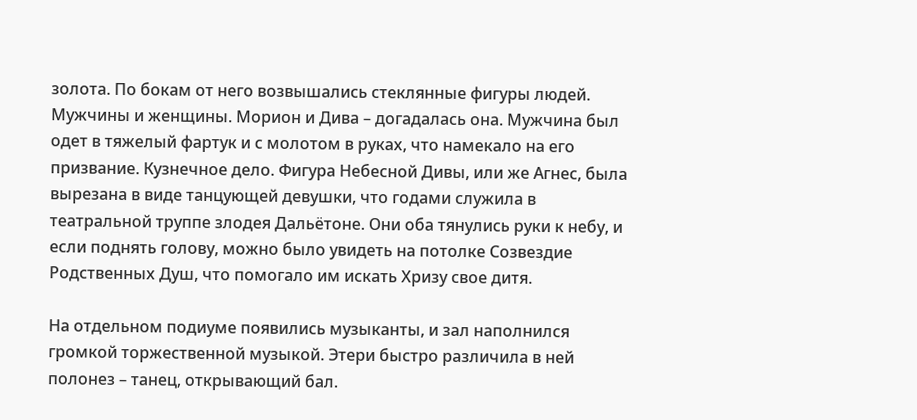золота. По бокам от него возвышались стеклянные фигуры людей. Мужчины и женщины. Морион и Дива – догадалась она. Мужчина был одет в тяжелый фартук и с молотом в руках, что намекало на его призвание. Кузнечное дело. Фигура Небесной Дивы, или же Агнес, была вырезана в виде танцующей девушки, что годами служила в театральной труппе злодея Дальётоне. Они оба тянулись руки к небу, и если поднять голову, можно было увидеть на потолке Созвездие Родственных Душ, что помогало им искать Хризу свое дитя.

На отдельном подиуме появились музыканты, и зал наполнился громкой торжественной музыкой. Этери быстро различила в ней полонез – танец, открывающий бал.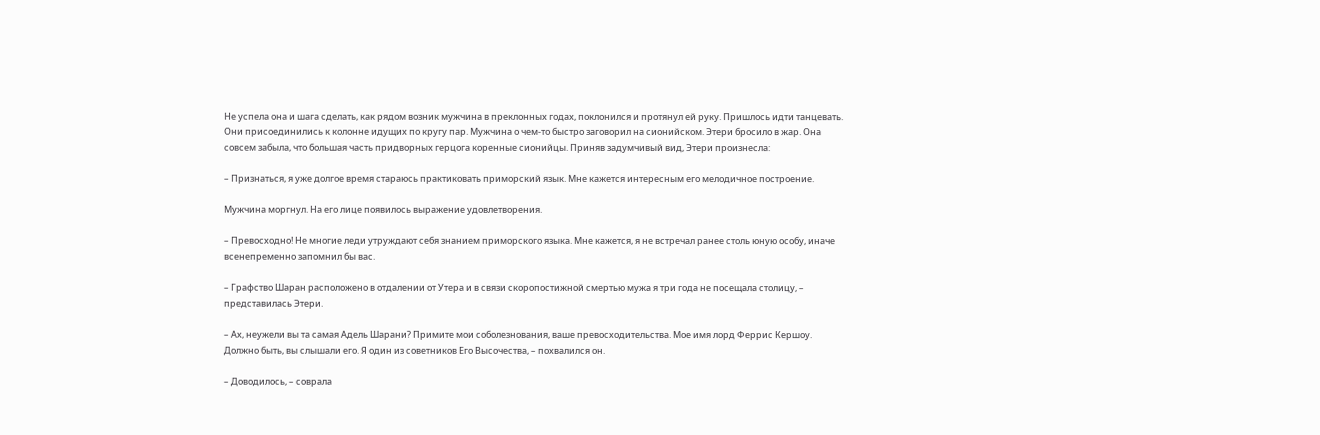Не успела она и шага сделать, как рядом возник мужчина в преклонных годах, поклонился и протянул ей руку. Пришлось идти танцевать. Они присоединились к колонне идущих по кругу пар. Мужчина о чем-то быстро заговорил на сионийском. Этери бросило в жар. Она совсем забыла, что большая часть придворных герцога коренные сионийцы. Приняв задумчивый вид, Этери произнесла:

– Признаться, я уже долгое время стараюсь практиковать приморский язык. Мне кажется интересным его мелодичное построение.

Мужчина моргнул. На его лице появилось выражение удовлетворения.

– Превосходно! Не многие леди утруждают себя знанием приморского языка. Мне кажется, я не встречал ранее столь юную особу, иначе всенепременно запомнил бы вас.

– Графство Шаран расположено в отдалении от Утера и в связи скоропостижной смертью мужа я три года не посещала столицу, – представилась Этери.

– Ах, неужели вы та самая Адель Шарани? Примите мои соболезнования, ваше превосходительства. Мое имя лорд Феррис Кершоу. Должно быть, вы слышали его. Я один из советников Его Высочества, – похвалился он.

– Доводилось, – соврала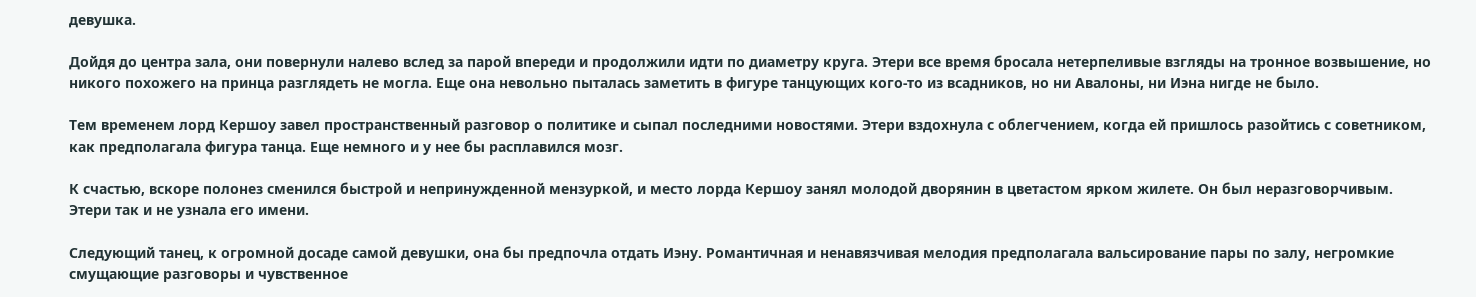девушка.

Дойдя до центра зала, они повернули налево вслед за парой впереди и продолжили идти по диаметру круга. Этери все время бросала нетерпеливые взгляды на тронное возвышение, но никого похожего на принца разглядеть не могла. Еще она невольно пыталась заметить в фигуре танцующих кого-то из всадников, но ни Авалоны, ни Иэна нигде не было.

Тем временем лорд Кершоу завел пространственный разговор о политике и сыпал последними новостями. Этери вздохнула с облегчением, когда ей пришлось разойтись с советником, как предполагала фигура танца. Еще немного и у нее бы расплавился мозг.

К счастью, вскоре полонез сменился быстрой и непринужденной мензуркой, и место лорда Кершоу занял молодой дворянин в цветастом ярком жилете. Он был неразговорчивым. Этери так и не узнала его имени.

Следующий танец, к огромной досаде самой девушки, она бы предпочла отдать Иэну. Романтичная и ненавязчивая мелодия предполагала вальсирование пары по залу, негромкие смущающие разговоры и чувственное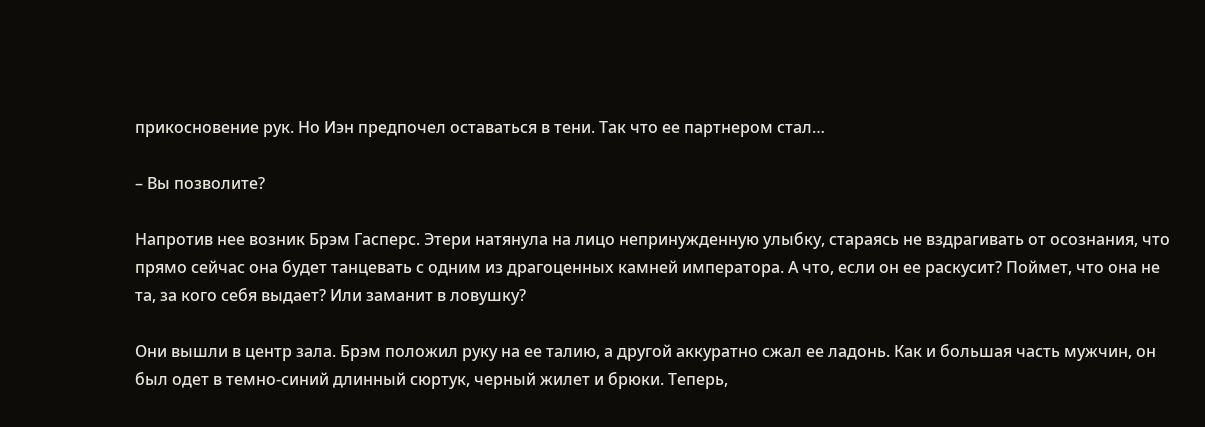прикосновение рук. Но Иэн предпочел оставаться в тени. Так что ее партнером стал…

– Вы позволите?

Напротив нее возник Брэм Гасперс. Этери натянула на лицо непринужденную улыбку, стараясь не вздрагивать от осознания, что прямо сейчас она будет танцевать с одним из драгоценных камней императора. А что, если он ее раскусит? Поймет, что она не та, за кого себя выдает? Или заманит в ловушку?

Они вышли в центр зала. Брэм положил руку на ее талию, а другой аккуратно сжал ее ладонь. Как и большая часть мужчин, он был одет в темно-синий длинный сюртук, черный жилет и брюки. Теперь,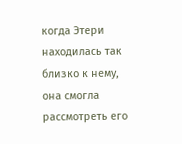когда Этери находилась так близко к нему, она смогла рассмотреть его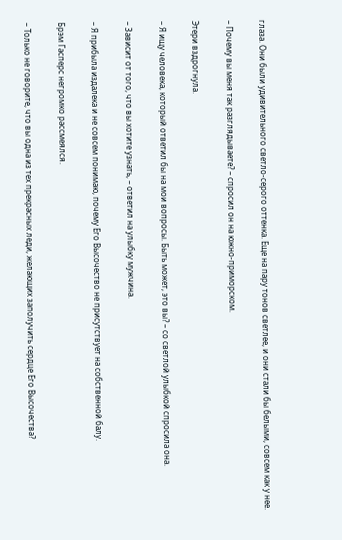глаза. Они были удивительного светло-серого оттенка. Еще на пару тонов светлее, и они стали бы белыми, совсем как у нее.

– Почему вы меня так разглядываете? – спросил он на южно-приморском.

Этери вздрогнула.

– Я ищу человека, который ответил бы на мои вопросы. Быть может, это вы? – со светлой улыбкой спросила она.

– Зависит от того, что вы хотите узнать, – ответил на улыбку мужчина.

– Я прибыла издалека и не совсем понимаю, почему Его Высочество не присутствует на собственной балу.

Брэм Гасперс негромко рассмеялся.

– Только не говорите, что вы одна из тех прекрасных леди, желающих заполучить сердце Его Высочества?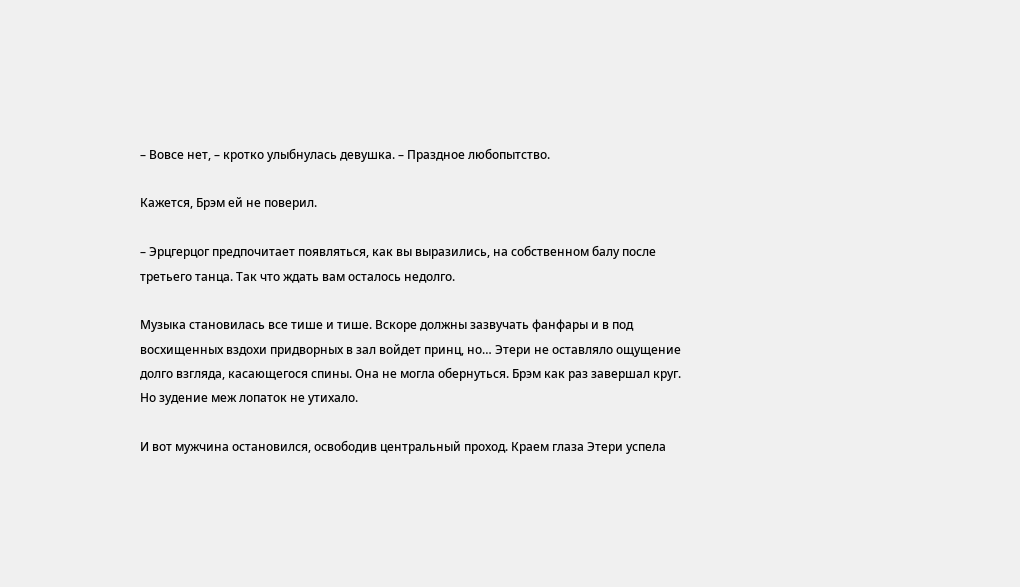– Вовсе нет, – кротко улыбнулась девушка. – Праздное любопытство.

Кажется, Брэм ей не поверил.

– Эрцгерцог предпочитает появляться, как вы выразились, на собственном балу после третьего танца. Так что ждать вам осталось недолго.

Музыка становилась все тише и тише. Вскоре должны зазвучать фанфары и в под восхищенных вздохи придворных в зал войдет принц, но… Этери не оставляло ощущение долго взгляда, касающегося спины. Она не могла обернуться. Брэм как раз завершал круг. Но зудение меж лопаток не утихало.

И вот мужчина остановился, освободив центральный проход. Краем глаза Этери успела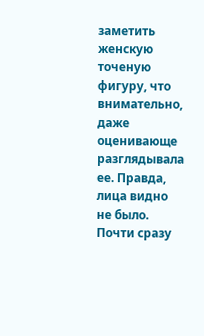заметить женскую точеную фигуру, что внимательно, даже оценивающе разглядывала ее. Правда, лица видно не было. Почти сразу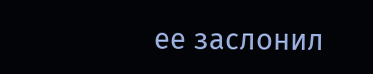ее заслонил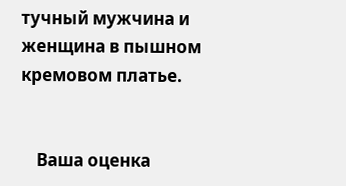тучный мужчина и женщина в пышном кремовом платье.


    Ваша оценка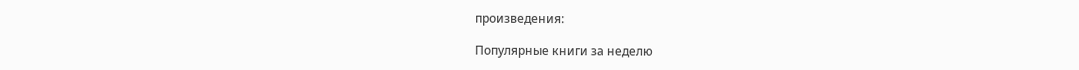произведения:

Популярные книги за неделю